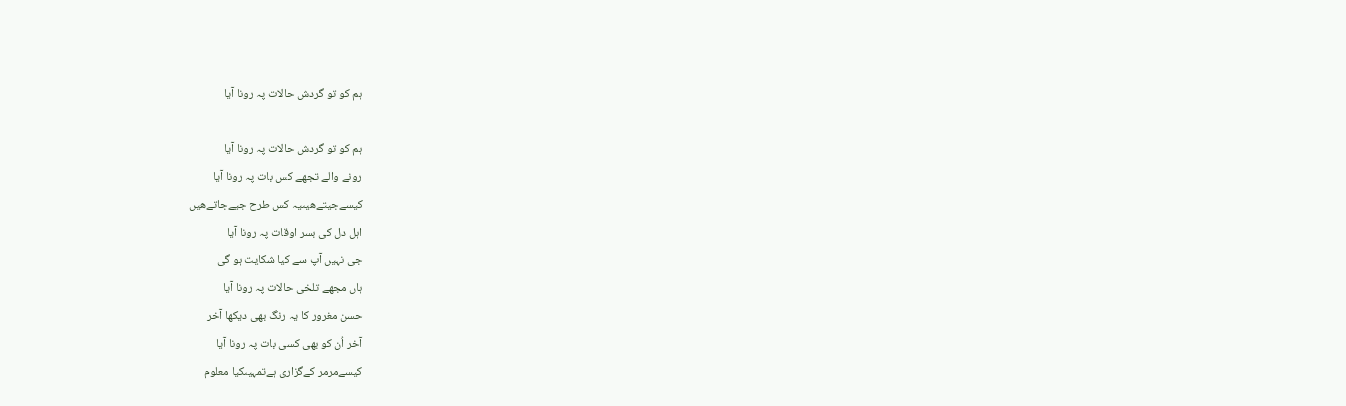ہم کو تو گردش حالات پہ رونا آیا

ہم کو تو گردش حالات پہ رونا آیا
رونے والے تجھے کس بات پہ رونا آیا
کیسےجیتےھیںیہ کس طرح جیےجاتےھیں
اہل دل کی بسر اوقات پہ رونا آیا
جی نہیں آپ سے کیا شکایت ہو گی
ہاں مجھے تلخی حالات پہ رونا آیا
حسن مغرور کا یہ رنگ بھی دیکھا آخر
آخر اُن کو بھی کسی بات پہ رونا آیا
کیسےمرمر کےگزاری ہےتمہیںکیا معلوم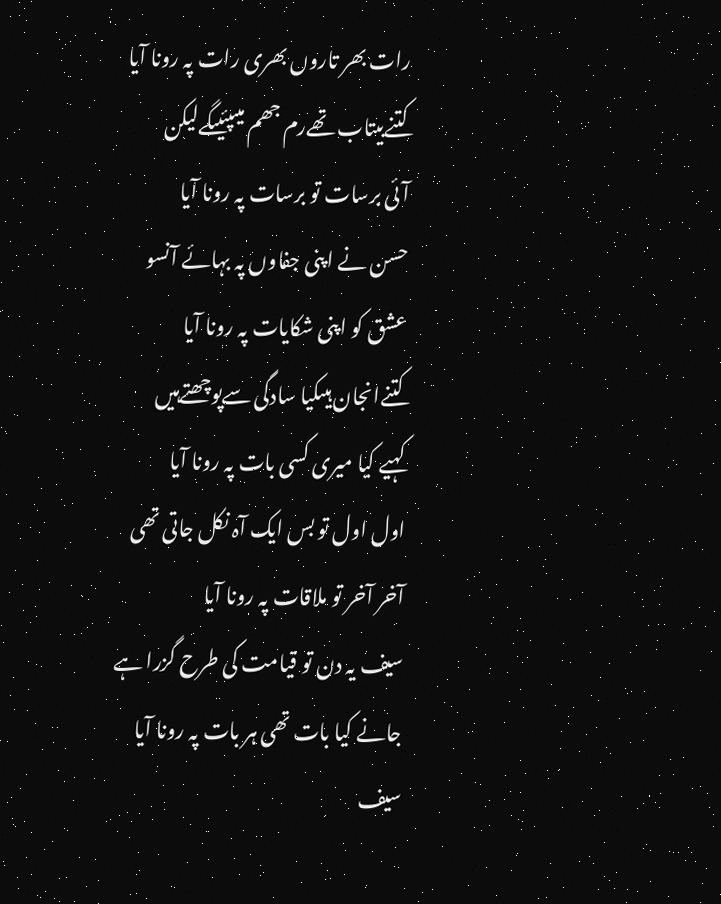رات بھر تاروں بھری رات پہ رونا آیا
کتنےبیتاب تھےرم جھم میںپئیںگےلیکن
آئی برسات تو برسات پہ رونا آیا
حسن نے اپنی جفاوں پہ بہائے آنسو
عشق کو اپنی شکایات پہ رونا آیا
کتنےانجان ہیںکیا سادگی سےپوچھتےہیں
کہیے کیا میری کسی بات پہ رونا آیا
اول اول تو بس ایک آہ نکل جاتی تھی
آخر آخر تو ملاقات پہ رونا آیا
سیف یہ دن تو قیامت کی طرح گزرا ہے
جانے کیا بات تھی ہر بات پہ رونا آیا
سیف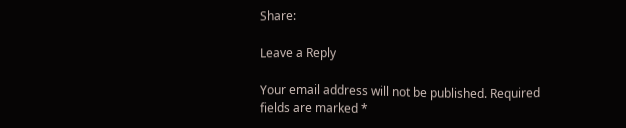Share:

Leave a Reply

Your email address will not be published. Required fields are marked *